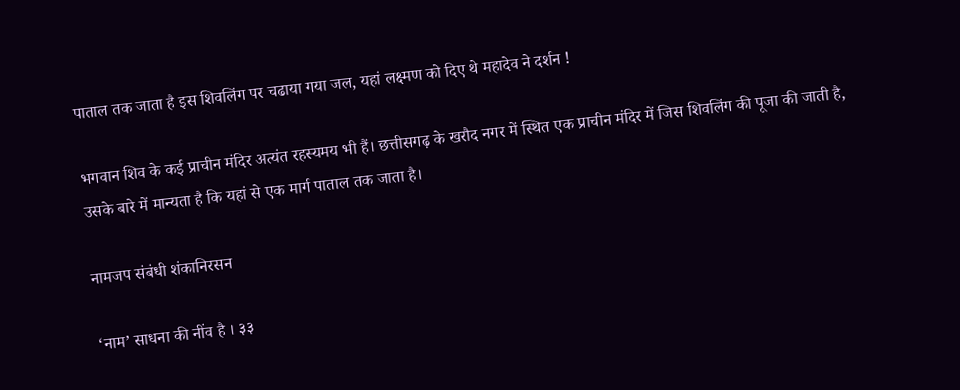पाताल तक जाता है इस शिवलिंग पर चढाया गया जल, यहां लक्ष्मण को दिए थे महादेव ने दर्शन !

भगवान शिव के कई प्राचीन मंदिर अत्यंत रहस्यमय भी हैं। छत्तीसगढ़ के खरौद नगर में स्थित एक प्राचीन मंदिर में जिस शिवलिंग की पूजा की जाती है, उसके बारे में मान्यता है कि यहां से एक मार्ग पाताल तक जाता है।

नामजप संबंधी शंकानिरसन

‘नाम’ साधना की नींव है । ३३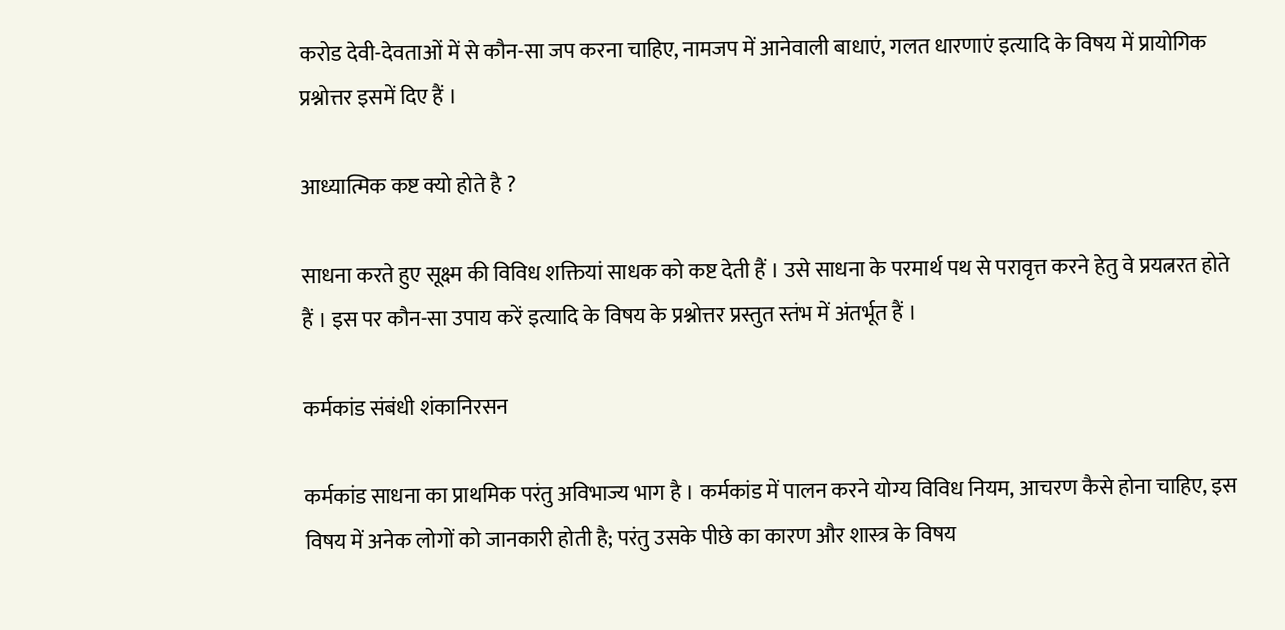करोड देवी-देवताओं में से कौन-सा जप करना चाहिए, नामजप में आनेवाली बाधाएं, गलत धारणाएं इत्यादि के विषय में प्रायोगिक प्रश्नोत्तर इसमें दिए हैं ।

आध्यात्मिक कष्ट क्यो होते है ?

साधना करते हुए सूक्ष्म की विविध शक्तियां साधक को कष्ट देती हैं । उसे साधना के परमार्थ पथ से परावृत्त करने हेतु वे प्रयत्नरत होते हैं । इस पर कौन-सा उपाय करें इत्यादि के विषय के प्रश्नोत्तर प्रस्तुत स्तंभ में अंतर्भूत हैं ।

कर्मकांड संबंधी शंकानिरसन

कर्मकांड साधना का प्राथमिक परंतु अविभाज्य भाग है । कर्मकांड में पालन करने योग्य विविध नियम, आचरण कैसे होना चाहिए, इस विषय में अनेक लोगों को जानकारी होती है; परंतु उसके पीछे का कारण और शास्त्र के विषय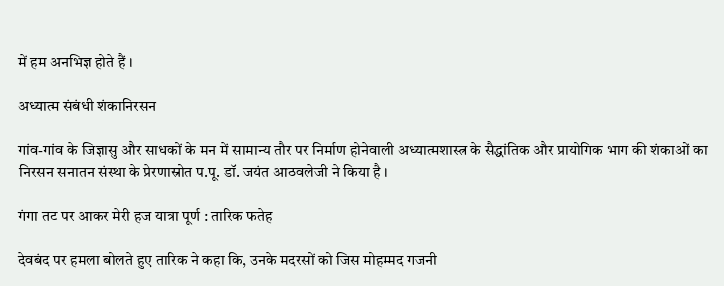में हम अनभिज्ञ होते हैं ।

अध्यात्म संबंधी शंकानिरसन

गांव-गांव के जिज्ञासु और साधकों के मन में सामान्य तौर पर निर्माण होनेवाली अध्यात्मशास्त्र के सैद्धांतिक और प्रायोगिक भाग की शंकाओं का निरसन सनातन संस्था के प्रेरणास्रोत प.पू. डॉ. जयंत आठवलेजी ने किया है ।

गंगा तट पर आकर मेरी हज यात्रा पूर्ण : तारिक फतेह

देवबंद पर हमला बोलते हुए तारि‍क ने कहा कि, उनके मदरसों को जिस मोहम्मद गजनी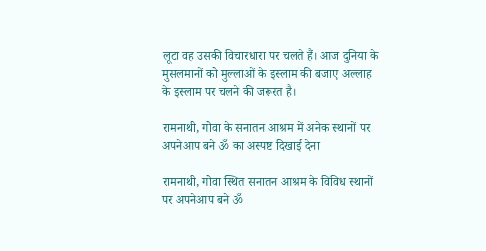लूटा वह उसकी विचारधारा पर चलते हैं। आज दुनिया के मुसलमानों को मुल्लाओं के इस्लाम की बजाए अल्लाह के इस्लाम पर चलने की जरूरत है।

रामनाथी, गोवा के सनातन आश्रम में अनेक स्थानों पर अपनेआप बने ॐ का अस्पष्ट दिखाई देना

रामनाथी, गोवा स्थित सनातन आश्रम के विविध स्थानों पर अपनेआप बने ॐ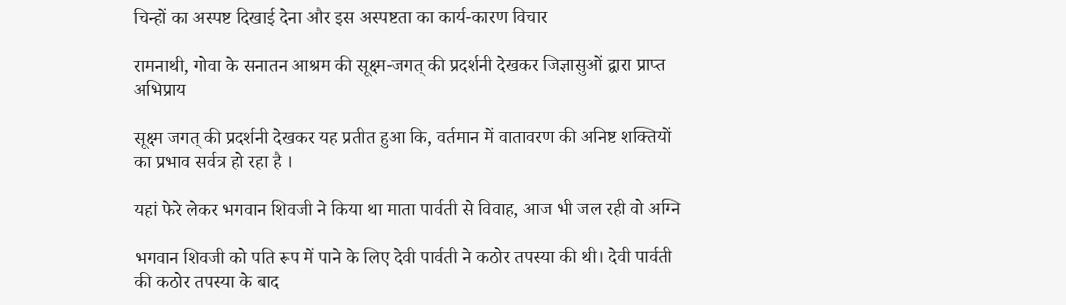चिन्हों का अस्पष्ट दिखाई देना और इस अस्पष्टता का कार्य-कारण विचार

रामनाथी, गोवा के सनातन आश्रम की सूक्ष्म-जगत् की प्रदर्शनी देखकर जिज्ञासुओं द्वारा प्राप्त अभिप्राय

सूक्ष्म जगत् की प्रदर्शनी देखकर यह प्रतीत हुआ कि, वर्तमान में वातावरण की अनिष्ट शक्तियों का प्रभाव सर्वत्र हो रहा है ।

यहां फेरे लेकर भगवान शिवजी ने किया था माता पार्वती से विवाह, आज भी जल रही वो अग्नि

भगवान शिवजी को पत‌ि रूप में पाने के ल‌िए देवी पार्वती ने कठोर तपस्या की थी। देवी पार्वती की कठोर तपस्या के बाद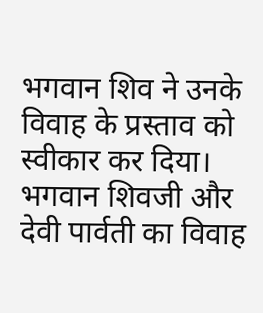भगवान शिव ने उनके विवाह के प्रस्ताव को स्वीकार कर दिया। भगवान शिवजी और देवी पार्वती का विवाह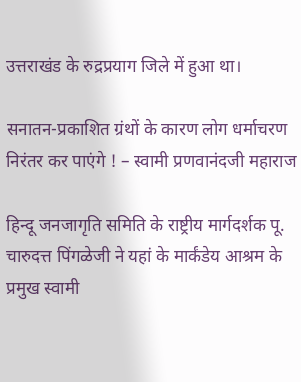उत्तराखंड के रुद्रप्रयाग जिले में हुआ था।

सनातन-प्रकाशित ग्रंथों के कारण लोग धर्माचरण निरंतर कर पाएंगे ! – स्वामी प्रणवानंदजी महाराज

हिन्दू जनजागृति समिति के राष्ट्रीय मार्गदर्शक पू. चारुदत्त पिंगळेजी ने यहां के मार्कंडेय आश्रम के प्रमुख स्वामी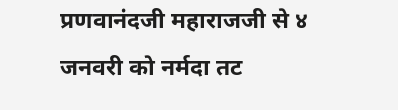प्रणवानंदजी महाराजजी से ४ जनवरी को नर्मदा तट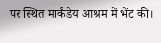पर स्थित मार्कंडेय आश्रम में भेंट की।